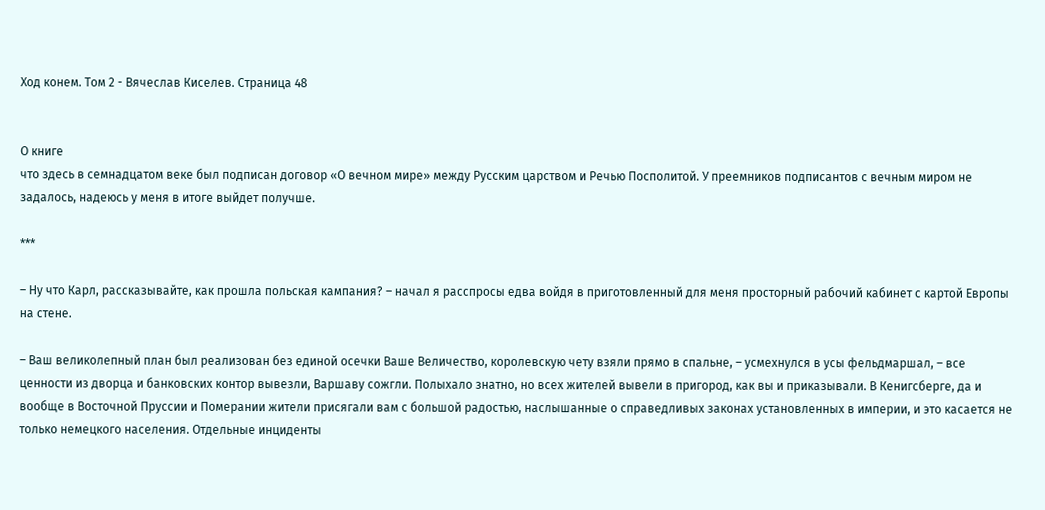Ход конем. Том 2 - Вячеслав Киселев. Страница 48


О книге
что здесь в семнадцатом веке был подписан договор «О вечном мире» между Русским царством и Речью Посполитой. У преемников подписантов с вечным миром не задалось, надеюсь у меня в итоге выйдет получше.

***

– Ну что Карл, рассказывайте, как прошла польская кампания? – начал я расспросы едва войдя в приготовленный для меня просторный рабочий кабинет с картой Европы на стене.

– Ваш великолепный план был реализован без единой осечки Ваше Величество, королевскую чету взяли прямо в спальне, – усмехнулся в усы фельдмаршал, – все ценности из дворца и банковских контор вывезли, Варшаву сожгли. Полыхало знатно, но всех жителей вывели в пригород, как вы и приказывали. В Кенигсберге, да и вообще в Восточной Пруссии и Померании жители присягали вам с большой радостью, наслышанные о справедливых законах установленных в империи, и это касается не только немецкого населения. Отдельные инциденты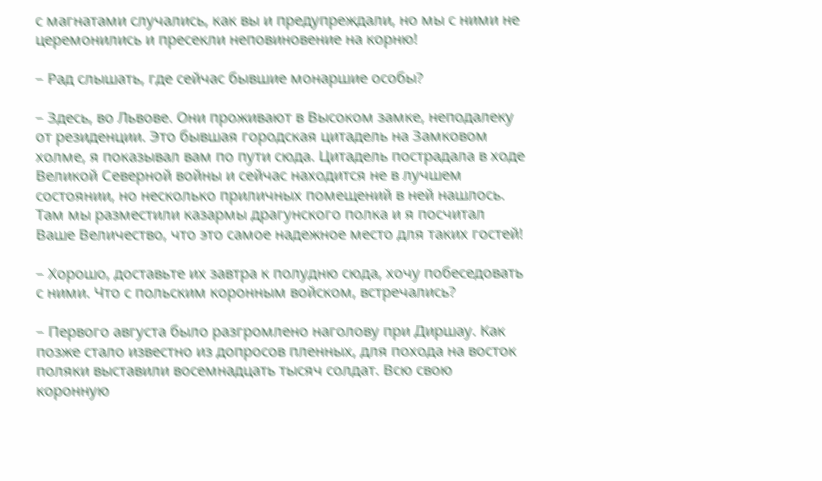с магнатами случались, как вы и предупреждали, но мы с ними не церемонились и пресекли неповиновение на корню!

– Рад слышать, где сейчас бывшие монаршие особы?

– Здесь, во Львове. Они проживают в Высоком замке, неподалеку от резиденции. Это бывшая городская цитадель на Замковом холме, я показывал вам по пути сюда. Цитадель пострадала в ходе Великой Северной войны и сейчас находится не в лучшем состоянии, но несколько приличных помещений в ней нашлось. Там мы разместили казармы драгунского полка и я посчитал Ваше Величество, что это самое надежное место для таких гостей!

– Хорошо, доставьте их завтра к полудню сюда, хочу побеседовать с ними. Что с польским коронным войском, встречались?

– Первого августа было разгромлено наголову при Диршау. Как позже стало известно из допросов пленных, для похода на восток поляки выставили восемнадцать тысяч солдат. Всю свою коронную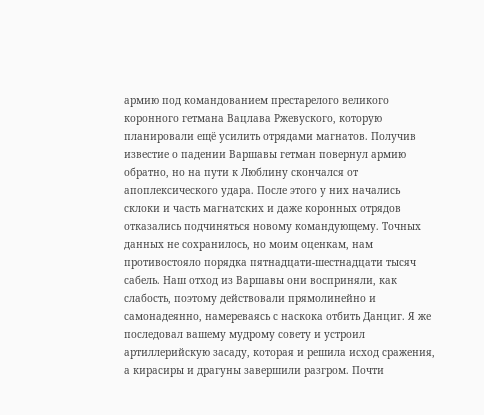армию под командованием престарелого великого коронного гетмана Вацлава Ржевуского, которую планировали ещё усилить отрядами магнатов. Получив известие о падении Варшавы гетман повернул армию обратно, но на пути к Люблину скончался от апоплексического удара. После этого у них начались склоки и часть магнатских и даже коронных отрядов отказались подчиняться новому командующему. Точных данных не сохранилось, но моим оценкам, нам противостояло порядка пятнадцати-шестнадцати тысяч сабель. Наш отход из Варшавы они восприняли, как слабость, поэтому действовали прямолинейно и самонадеянно, намереваясь с наскока отбить Данциг. Я же последовал вашему мудрому совету и устроил артиллерийскую засаду, которая и решила исход сражения, а кирасиры и драгуны завершили разгром. Почти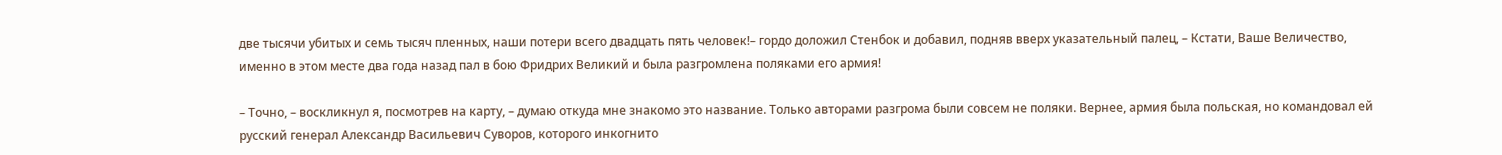две тысячи убитых и семь тысяч пленных, наши потери всего двадцать пять человек!– гордо доложил Стенбок и добавил, подняв вверх указательный палец, – Кстати, Ваше Величество, именно в этом месте два года назад пал в бою Фридрих Великий и была разгромлена поляками его армия!

– Точно, – воскликнул я, посмотрев на карту, – думаю откуда мне знакомо это название. Только авторами разгрома были совсем не поляки. Вернее, армия была польская, но командовал ей русский генерал Александр Васильевич Суворов, которого инкогнито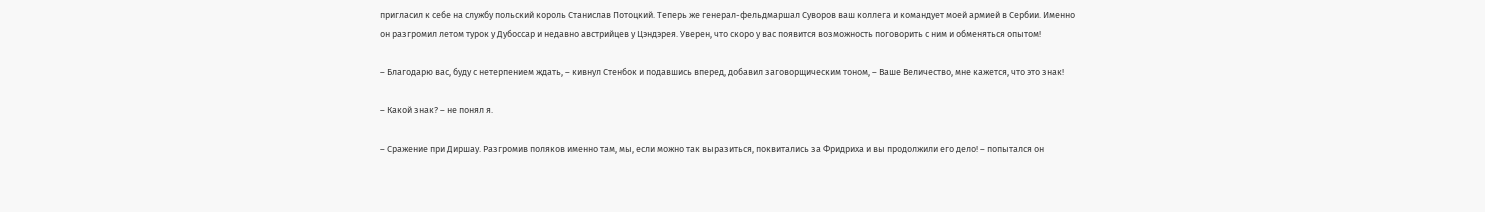пригласил к себе на службу польский король Станислав Потоцкий. Теперь же генерал-фельдмаршал Суворов ваш коллега и командует моей армией в Сербии. Именно он разгромил летом турок у Дубоссар и недавно австрийцев у Цэндэрея. Уверен, что скоро у вас появится возможность поговорить с ним и обменяться опытом!

– Благодарю вас, буду с нетерпением ждать, – кивнул Стенбок и подавшись вперед, добавил заговорщическим тоном, – Ваше Величество, мне кажется, что это знак!

– Какой знак? – не понял я.

– Сражение при Диршау. Разгромив поляков именно там, мы, если можно так выразиться, поквитались за Фридриха и вы продолжили его дело! – попытался он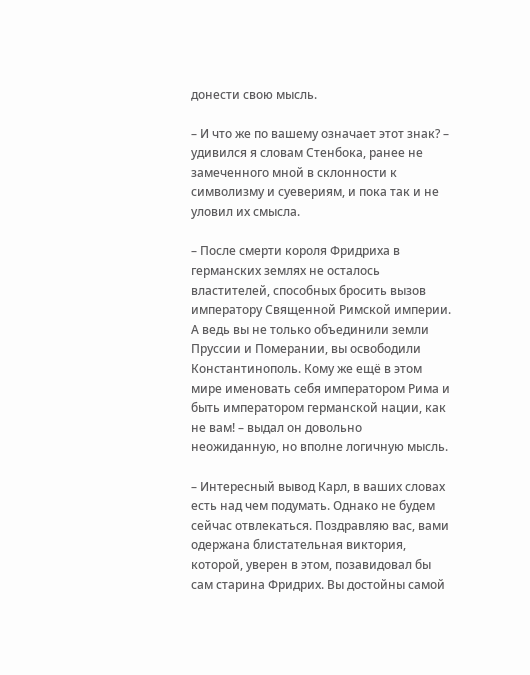донести свою мысль.

– И что же по вашему означает этот знак? – удивился я словам Стенбока, ранее не замеченного мной в склонности к символизму и суевериям, и пока так и не уловил их смысла.

– После смерти короля Фридриха в германских землях не осталось властителей, способных бросить вызов императору Священной Римской империи. А ведь вы не только объединили земли Пруссии и Померании, вы освободили Константинополь. Кому же ещё в этом мире именовать себя императором Рима и быть императором германской нации, как не вам! – выдал он довольно неожиданную, но вполне логичную мысль.

– Интересный вывод Карл, в ваших словах есть над чем подумать. Однако не будем сейчас отвлекаться. Поздравляю вас, вами одержана блистательная виктория, которой, уверен в этом, позавидовал бы сам старина Фридрих. Вы достойны самой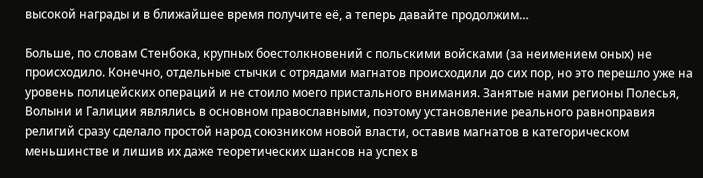высокой награды и в ближайшее время получите её, а теперь давайте продолжим…

Больше, по словам Стенбока, крупных боестолкновений с польскими войсками (за неимением оных) не происходило. Конечно, отдельные стычки с отрядами магнатов происходили до сих пор, но это перешло уже на уровень полицейских операций и не стоило моего пристального внимания. Занятые нами регионы Полесья, Волыни и Галиции являлись в основном православными, поэтому установление реального равноправия религий сразу сделало простой народ союзником новой власти, оставив магнатов в категорическом меньшинстве и лишив их даже теоретических шансов на успех в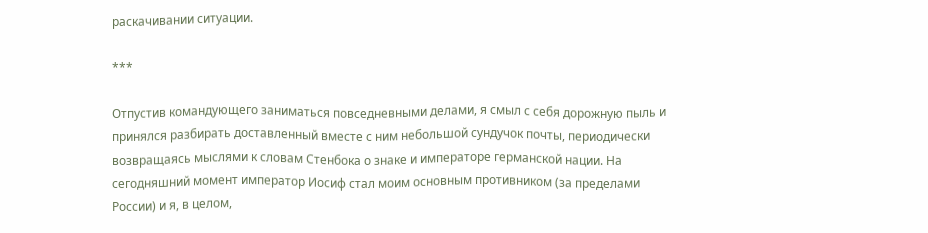раскачивании ситуации.

***

Отпустив командующего заниматься повседневными делами, я смыл с себя дорожную пыль и принялся разбирать доставленный вместе с ним небольшой сундучок почты, периодически возвращаясь мыслями к словам Стенбока о знаке и императоре германской нации. На сегодняшний момент император Иосиф стал моим основным противником (за пределами России) и я, в целом,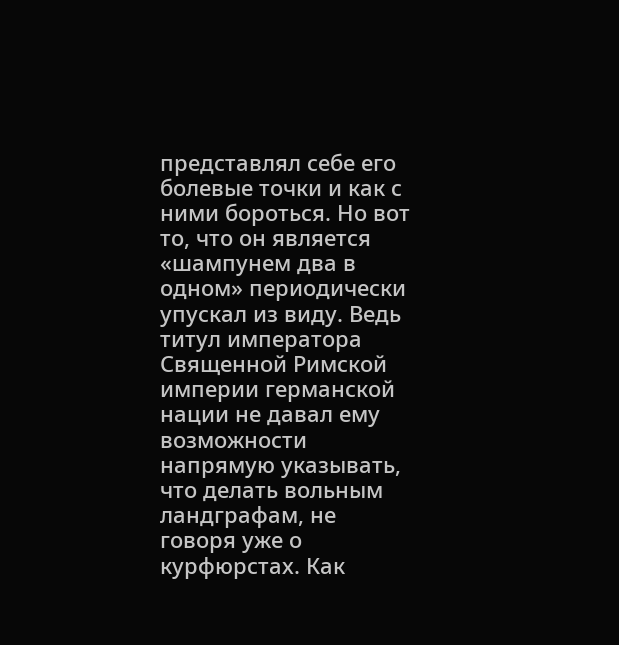представлял себе его болевые точки и как с ними бороться. Но вот то, что он является «шампунем два в одном» периодически упускал из виду. Ведь титул императора Священной Римской империи германской нации не давал ему возможности напрямую указывать, что делать вольным ландграфам, не говоря уже о курфюрстах. Как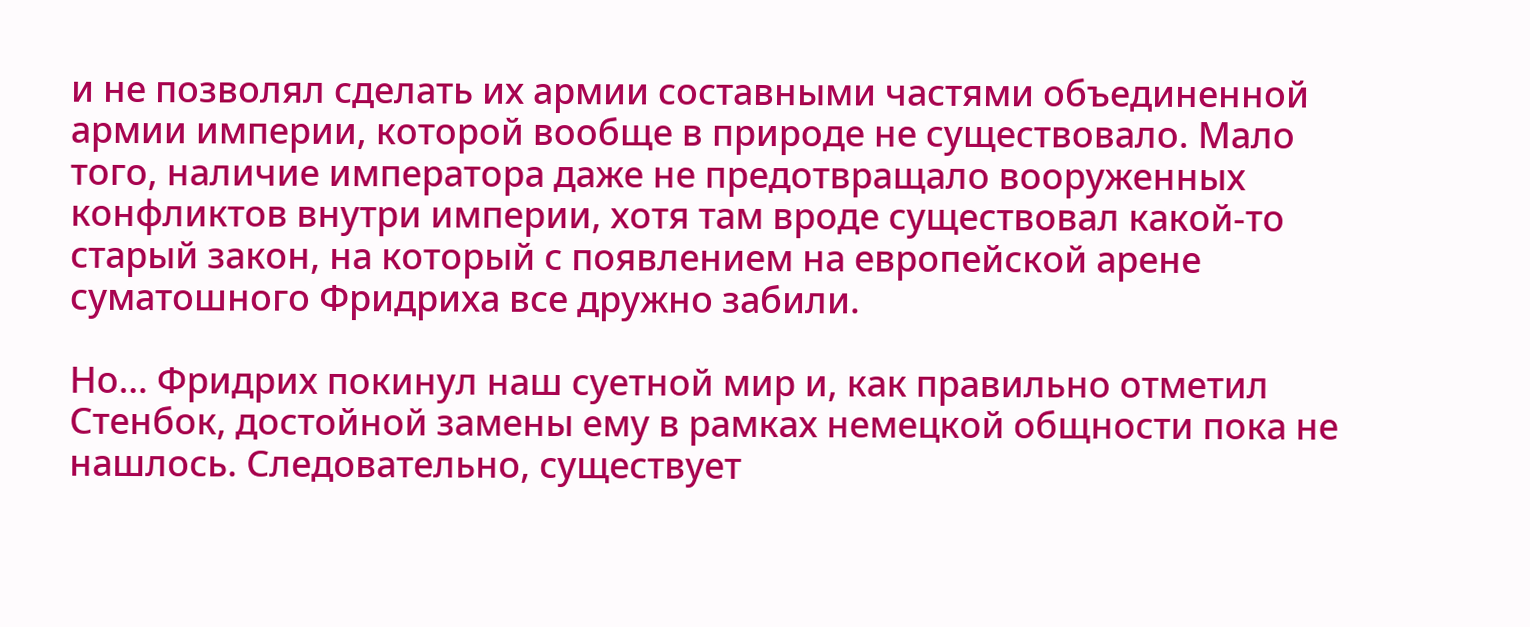и не позволял сделать их армии составными частями объединенной армии империи, которой вообще в природе не существовало. Мало того, наличие императора даже не предотвращало вооруженных конфликтов внутри империи, хотя там вроде существовал какой-то старый закон, на который с появлением на европейской арене суматошного Фридриха все дружно забили.

Но… Фридрих покинул наш суетной мир и, как правильно отметил Стенбок, достойной замены ему в рамках немецкой общности пока не нашлось. Следовательно, существует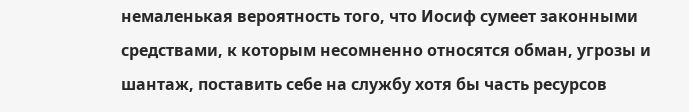немаленькая вероятность того, что Иосиф сумеет законными средствами, к которым несомненно относятся обман, угрозы и шантаж, поставить себе на службу хотя бы часть ресурсов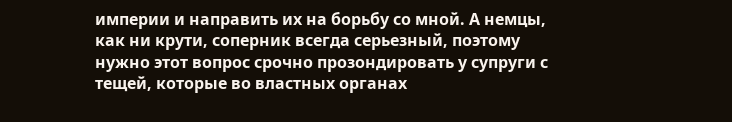империи и направить их на борьбу со мной. А немцы, как ни крути, соперник всегда серьезный, поэтому нужно этот вопрос срочно прозондировать у супруги с тещей, которые во властных органах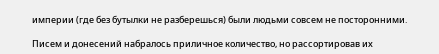империи (где без бутылки не разберешься) были людьми совсем не посторонними.

Писем и донесений набралось приличное количество, но рассортировав их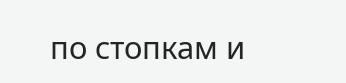по стопкам и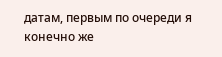датам, первым по очереди я конечно же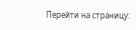Перейти на страницу: